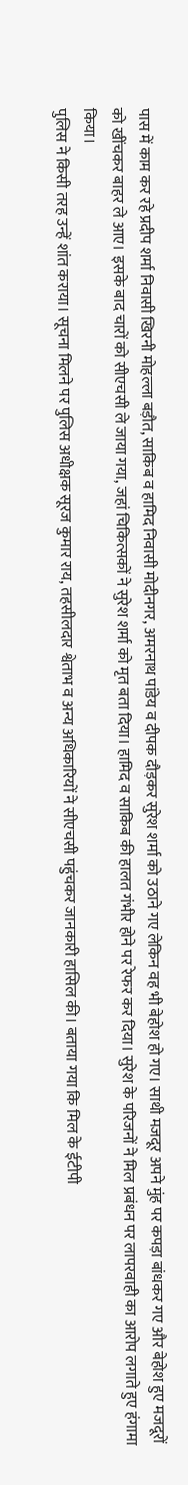पास में काम कर रहे प्रदीप शर्मा निवासी खिरनी मोहल्ला बड़ौत, साकिब व हामिद निवासी मोदीनगर, अमरनाथ पांडेय व दीपक दौड़कर सुरेश शर्मा को उठाने गए लेकिन वह भी बेहोश हो गए। साथी मजदूर अपने मुंह पर कपड़ा बांधकर गए और बेहोश हुए मजदूरों को खींचकर बाहर ले आए। इसके बाद चारों को सीएचसी ले जाया गया, जहां चिकित्सकों ने सुरेश शर्मा को मृत बता दिया। हामिद व साकिब की हालत गंभीर होने पर रेफर कर दिया। सुरेश के परिजनों ने मिल प्रबंधन पर लापरवाही का आरोप लगाते हुए हंगामा किया।
पुलिस ने किसी तरह उन्हें शांत कराया। सूचना मिलने पर पुलिस अधीक्षक सूरज कुमार राय, तहसीलदार श्वेताभ व अन्य अधिकारियों ने सीएचसी पहुंचकर जानकारी हासिल की। बताया गया कि मिल के ईटीपी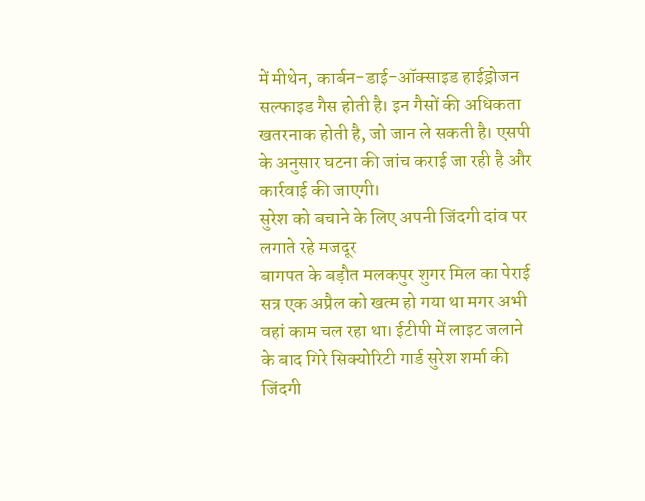में मीथेन, कार्बन-डाई-ऑक्साइड हाईड्रोजन सल्फाइड गैस होती है। इन गैसों की अधिकता खतरनाक होती है, जो जान ले सकती है। एसपी के अनुसार घटना की जांच कराई जा रही है और कार्रवाई की जाएगी।
सुरेश को बचाने के लिए अपनी जिंदगी दांव पर लगाते रहे मजदूर
बागपत के बड़ौत मलकपुर शुगर मिल का पेराई सत्र एक अप्रैल को खत्म हो गया था मगर अभी वहां काम चल रहा था। ईटीपी में लाइट जलाने के बाद गिरे सिक्योरिटी गार्ड सुरेश शर्मा की जिंदगी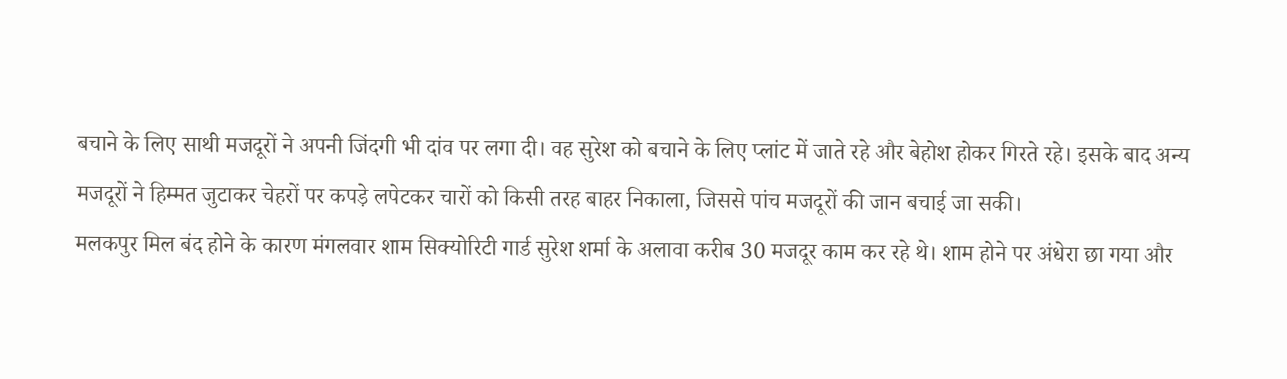बचाने के लिए साथी मजदूरों ने अपनी जिंदगी भी दांव पर लगा दी। वह सुरेश को बचाने के लिए प्लांट में जाते रहे और बेहोश होकर गिरते रहे। इसके बाद अन्य मजदूरों ने हिम्मत जुटाकर चेहरों पर कपड़े लपेटकर चारों को किसी तरह बाहर निकाला, जिससे पांच मजदूरों की जान बचाई जा सकी।
मलकपुर मिल बंद होने के कारण मंगलवार शाम सिक्योरिटी गार्ड सुरेश शर्मा के अलावा करीब 30 मजदूर काम कर रहे थे। शाम होने पर अंधेरा छा गया और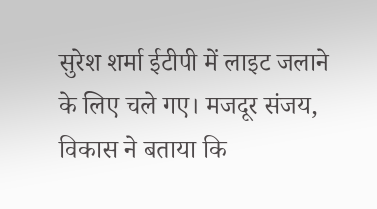सुरेश शर्मा ईटीपी में लाइट जलाने के लिए चले गए। मजदूर संजय, विकास ने बताया कि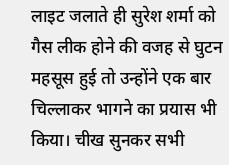लाइट जलाते ही सुरेश शर्मा को गैस लीक होने की वजह से घुटन महसूस हुई तो उन्होंने एक बार चिल्लाकर भागने का प्रयास भी किया। चीख सुनकर सभी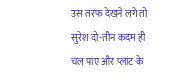उस तरफ देखने लगे तो सुरेश दो-तीन कदम ही चल पाए और प्लांट के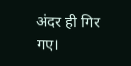अंदर ही गिर गए।